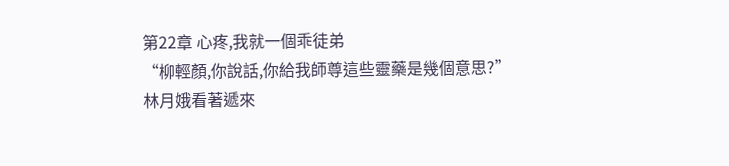第22章 心疼,我就一個乖徒弟
“柳輕顏,你說話,你給我師尊這些靈藥是幾個意思?”
林月娥看著遞來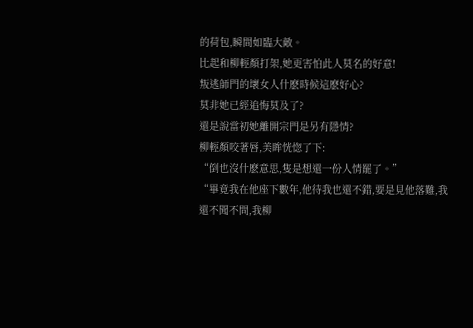的荷包,瞬間如臨大敵。
比起和柳輕顏打架,她更害怕此人莫名的好意!
叛逃師門的壞女人什麽時候這麽好心?
莫非她已經追悔莫及了?
還是說當初她離開宗門是另有隱情?
柳輕顏咬著唇,美眸恍惚了下:
“倒也沒什麽意思,隻是想還一份人情罷了。”
“畢竟我在他座下數年,他待我也還不錯,要是見他落難,我還不聞不問,我柳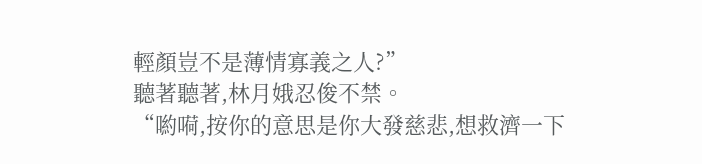輕顏豈不是薄情寡義之人?”
聽著聽著,林月娥忍俊不禁。
“喲嗬,按你的意思是你大發慈悲,想救濟一下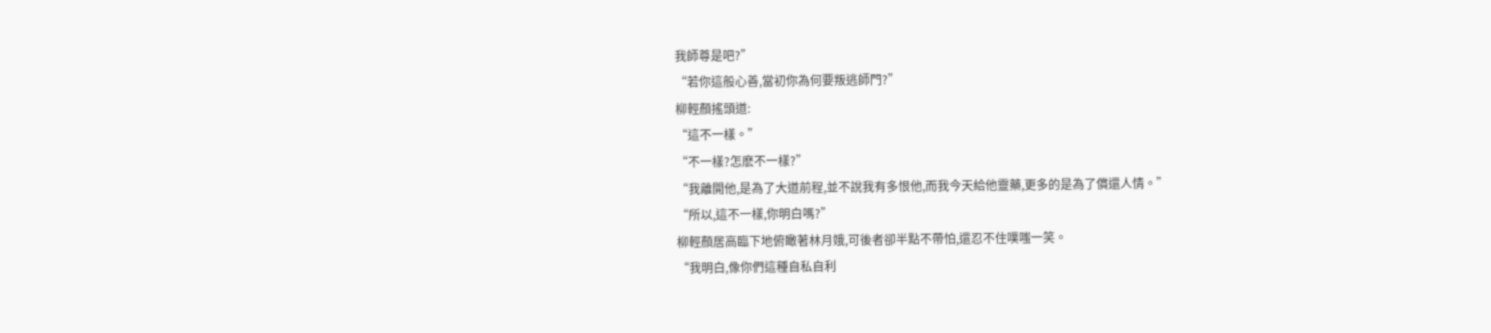我師尊是吧?”
“若你這般心善,當初你為何要叛逃師門?”
柳輕顏搖頭道:
“這不一樣。”
“不一樣?怎麽不一樣?”
“我離開他,是為了大道前程,並不說我有多恨他,而我今天給他靈藥,更多的是為了償還人情。”
“所以,這不一樣,你明白嗎?”
柳輕顏居高臨下地俯瞰著林月娥,可後者卻半點不帶怕,還忍不住噗嗤一笑。
“我明白,像你們這種自私自利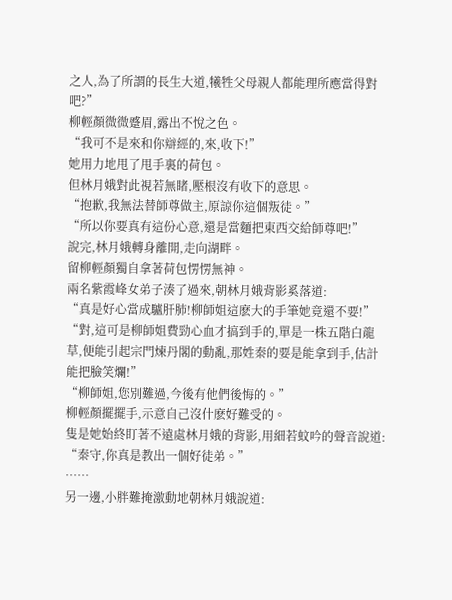之人,為了所謂的長生大道,犧牲父母親人都能理所應當得對吧?”
柳輕顏微微蹙眉,露出不悅之色。
“我可不是來和你辯經的,來,收下!”
她用力地甩了甩手裏的荷包。
但林月娥對此視若無睹,壓根沒有收下的意思。
“抱歉,我無法替師尊做主,原諒你這個叛徒。”
“所以你要真有這份心意,還是當麵把東西交給師尊吧!”
說完,林月娥轉身離開,走向湖畔。
留柳輕顏獨自拿著荷包愣愣無神。
兩名紫霞峰女弟子湊了過來,朝林月娥背影奚落道:
“真是好心當成驢肝肺!柳師姐這麽大的手筆她竟還不要!”
“對,這可是柳師姐費勁心血才搞到手的,單是一株五階白龍草,便能引起宗門煉丹閣的動亂,那姓秦的要是能拿到手,估計能把臉笑爛!”
“柳師姐,您別難過,今後有他們後悔的。”
柳輕顏擺擺手,示意自己沒什麽好難受的。
隻是她始終盯著不遠處林月娥的背影,用細若蚊吟的聲音說道:
“秦守,你真是教出一個好徒弟。”
……
另一邊,小胖難掩激動地朝林月娥說道: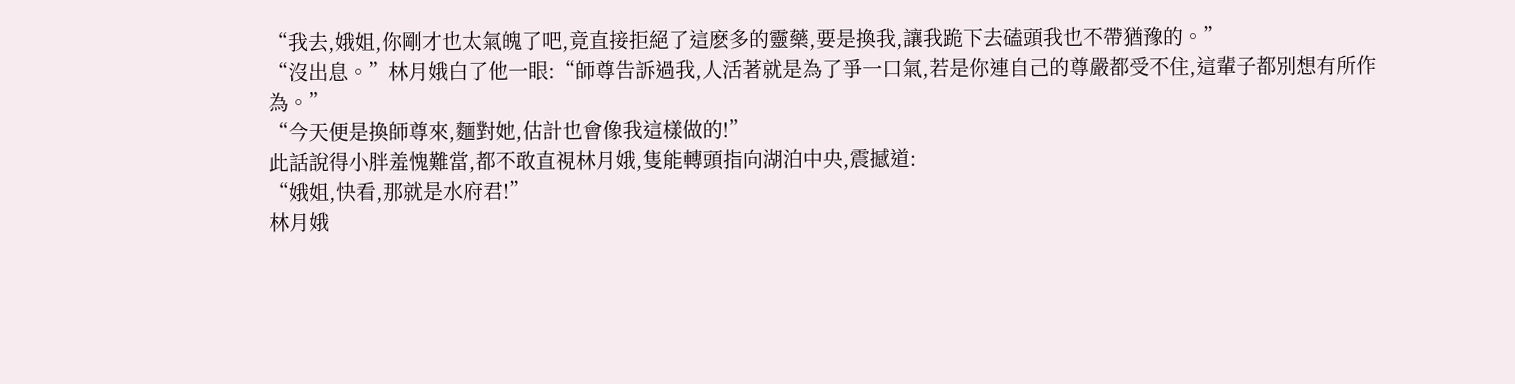“我去,娥姐,你剛才也太氣魄了吧,竟直接拒絕了這麽多的靈藥,要是換我,讓我跪下去磕頭我也不帶猶豫的。”
“沒出息。”林月娥白了他一眼:“師尊告訴過我,人活著就是為了爭一口氣,若是你連自己的尊嚴都受不住,這輩子都別想有所作為。”
“今天便是換師尊來,麵對她,估計也會像我這樣做的!”
此話說得小胖羞愧難當,都不敢直視林月娥,隻能轉頭指向湖泊中央,震撼道:
“娥姐,快看,那就是水府君!”
林月娥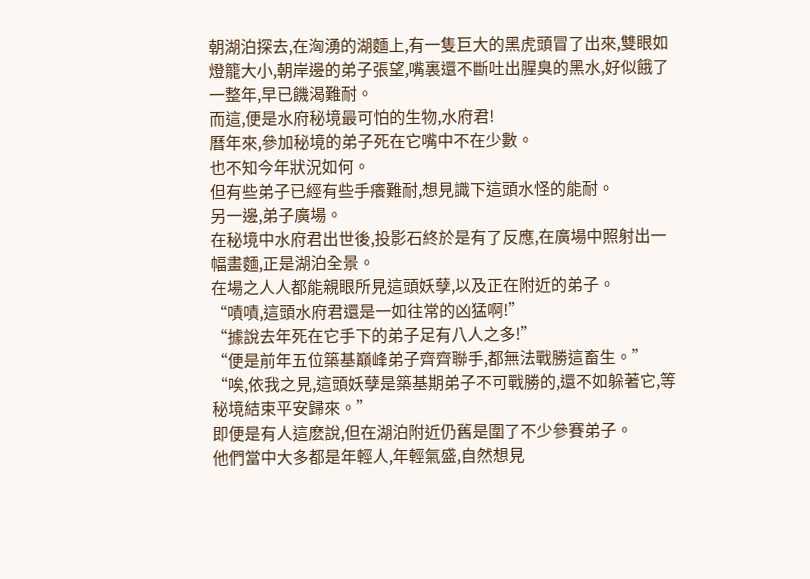朝湖泊探去,在洶湧的湖麵上,有一隻巨大的黑虎頭冒了出來,雙眼如燈籠大小,朝岸邊的弟子張望,嘴裏還不斷吐出腥臭的黑水,好似餓了一整年,早已饑渴難耐。
而這,便是水府秘境最可怕的生物,水府君!
曆年來,參加秘境的弟子死在它嘴中不在少數。
也不知今年狀況如何。
但有些弟子已經有些手癢難耐,想見識下這頭水怪的能耐。
另一邊,弟子廣場。
在秘境中水府君出世後,投影石終於是有了反應,在廣場中照射出一幅畫麵,正是湖泊全景。
在場之人人都能親眼所見這頭妖孽,以及正在附近的弟子。
“嘖嘖,這頭水府君還是一如往常的凶猛啊!”
“據說去年死在它手下的弟子足有八人之多!”
“便是前年五位築基巔峰弟子齊齊聯手,都無法戰勝這畜生。”
“唉,依我之見,這頭妖孽是築基期弟子不可戰勝的,還不如躲著它,等秘境結束平安歸來。”
即便是有人這麽說,但在湖泊附近仍舊是圍了不少參賽弟子。
他們當中大多都是年輕人,年輕氣盛,自然想見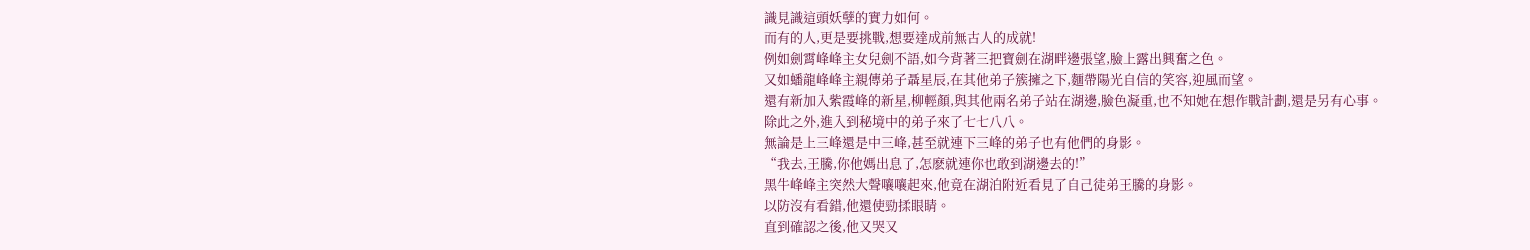識見識這頭妖孽的實力如何。
而有的人,更是要挑戰,想要達成前無古人的成就!
例如劍霄峰峰主女兒劍不語,如今背著三把寶劍在湖畔邊張望,臉上露出興奮之色。
又如蟠龍峰峰主親傳弟子聶星辰,在其他弟子簇擁之下,麵帶陽光自信的笑容,迎風而望。
還有新加入紫霞峰的新星,柳輕顏,與其他兩名弟子站在湖邊,臉色凝重,也不知她在想作戰計劃,還是另有心事。
除此之外,進入到秘境中的弟子來了七七八八。
無論是上三峰還是中三峰,甚至就連下三峰的弟子也有他們的身影。
“我去,王騰,你他媽出息了,怎麽就連你也敢到湖邊去的!”
黑牛峰峰主突然大聲嚷嚷起來,他竟在湖泊附近看見了自己徒弟王騰的身影。
以防沒有看錯,他還使勁揉眼睛。
直到確認之後,他又哭又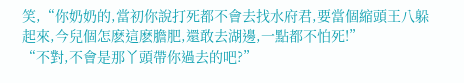笑,“你奶奶的,當初你說打死都不會去找水府君,要當個縮頭王八躲起來,今兒個怎麽這麽膽肥,還敢去湖邊,一點都不怕死!”
“不對,不會是那丫頭帶你過去的吧?”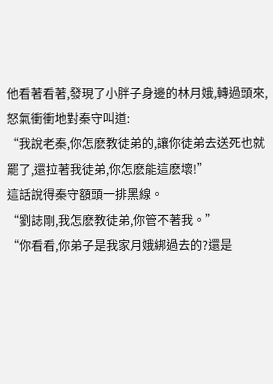他看著看著,發現了小胖子身邊的林月娥,轉過頭來,怒氣衝衝地對秦守叫道:
“我說老秦,你怎麽教徒弟的,讓你徒弟去送死也就罷了,還拉著我徒弟,你怎麽能這麽壞!”
這話說得秦守額頭一排黑線。
“劉誌剛,我怎麽教徒弟,你管不著我。”
“你看看,你弟子是我家月娥綁過去的?還是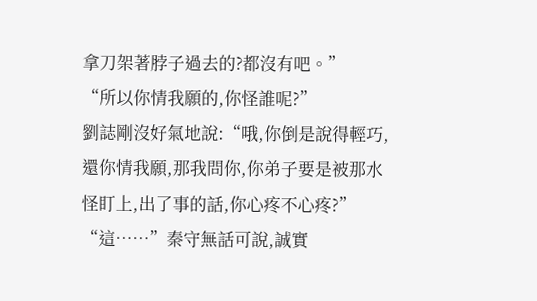拿刀架著脖子過去的?都沒有吧。”
“所以你情我願的,你怪誰呢?”
劉誌剛沒好氣地說:“哦,你倒是說得輕巧,還你情我願,那我問你,你弟子要是被那水怪盯上,出了事的話,你心疼不心疼?”
“這……”秦守無話可說,誠實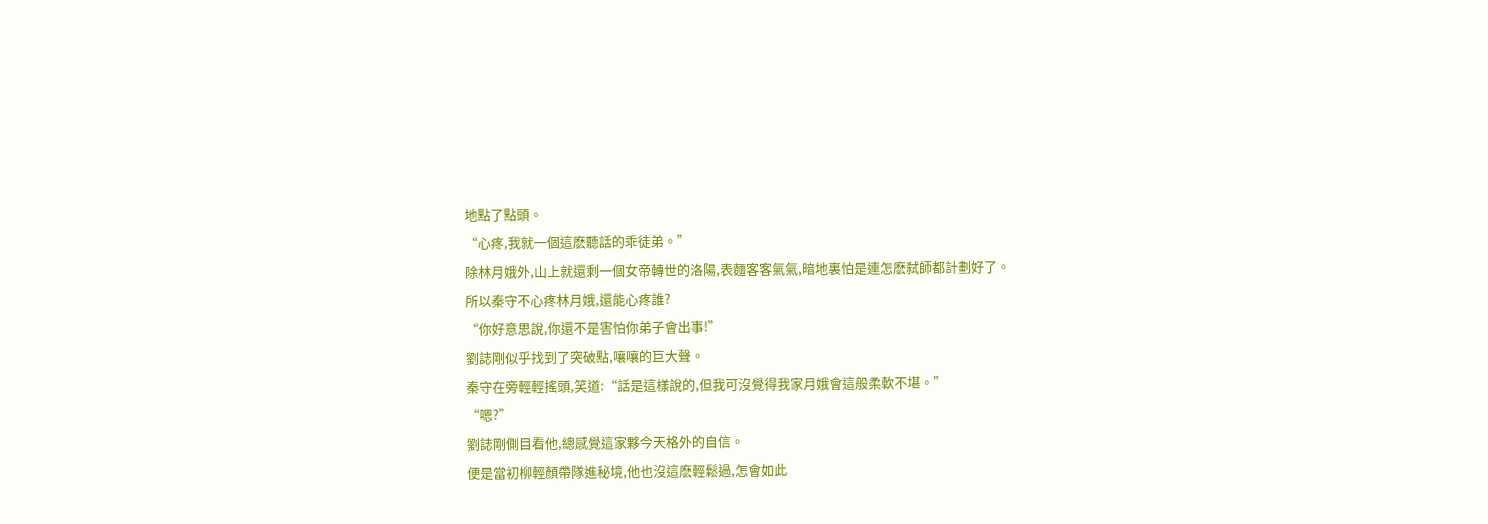地點了點頭。
“心疼,我就一個這麽聽話的乖徒弟。”
除林月娥外,山上就還剩一個女帝轉世的洛陽,表麵客客氣氣,暗地裏怕是連怎麽弑師都計劃好了。
所以秦守不心疼林月娥,還能心疼誰?
“你好意思說,你還不是害怕你弟子會出事!”
劉誌剛似乎找到了突破點,嚷嚷的巨大聲。
秦守在旁輕輕搖頭,笑道:“話是這樣說的,但我可沒覺得我家月娥會這般柔軟不堪。”
“嗯?”
劉誌剛側目看他,總感覺這家夥今天格外的自信。
便是當初柳輕顏帶隊進秘境,他也沒這麽輕鬆過,怎會如此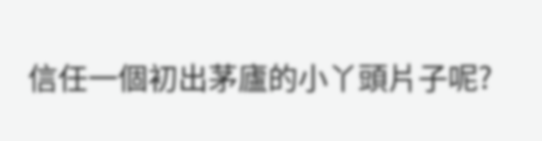信任一個初出茅廬的小丫頭片子呢?